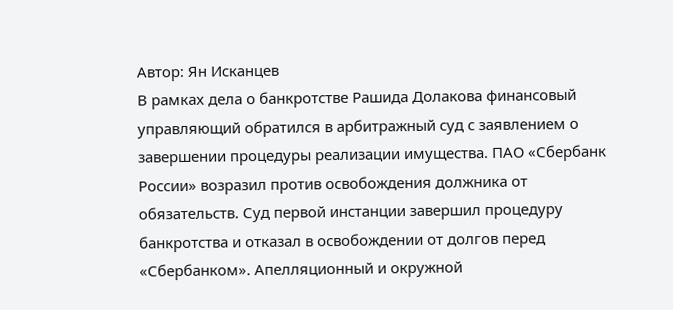Автор: Ян Исканцев
В рамках дела о банкротстве Рашида Долакова финансовый управляющий обратился в арбитражный суд с заявлением о завершении процедуры реализации имущества. ПАО «Сбербанк России» возразил против освобождения должника от обязательств. Суд первой инстанции завершил процедуру банкротства и отказал в освобождении от долгов перед «Сбербанком». Апелляционный и окружной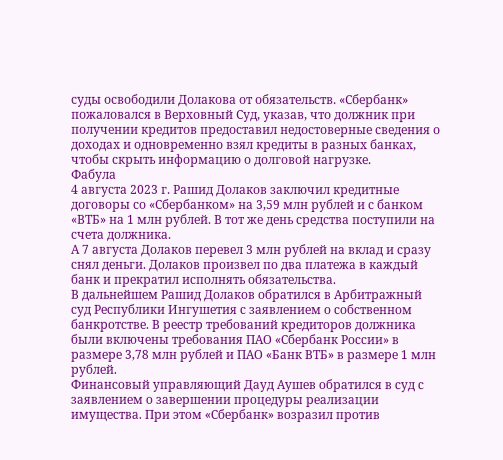суды освободили Долакова от обязательств. «Сбербанк» пожаловался в Верховный Суд, указав, что должник при получении кредитов предоставил недостоверные сведения о доходах и одновременно взял кредиты в разных банках, чтобы скрыть информацию о долговой нагрузке.
Фабула
4 августа 2023 г. Рашид Долаков заключил кредитные договоры со «Сбербанком» на 3,59 млн рублей и с банком «ВТБ» на 1 млн рублей. В тот же день средства поступили на счета должника.
А 7 августа Долаков перевел 3 млн рублей на вклад и сразу снял деньги. Долаков произвел по два платежа в каждый банк и прекратил исполнять обязательства.
В дальнейшем Рашид Долаков обратился в Арбитражный суд Республики Ингушетия с заявлением о собственном банкротстве. В реестр требований кредиторов должника были включены требования ПАО «Сбербанк России» в размере 3,78 млн рублей и ПАО «Банк ВТБ» в размере 1 млн рублей.
Финансовый управляющий Дауд Аушев обратился в суд с заявлением о завершении процедуры реализации имущества. При этом «Сбербанк» возразил против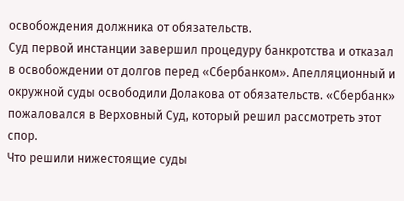освобождения должника от обязательств.
Суд первой инстанции завершил процедуру банкротства и отказал в освобождении от долгов перед «Сбербанком». Апелляционный и окружной суды освободили Долакова от обязательств. «Сбербанк» пожаловался в Верховный Суд, который решил рассмотреть этот спор.
Что решили нижестоящие суды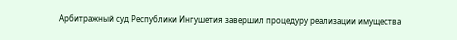Арбитражный суд Республики Ингушетия завершил процедуру реализации имущества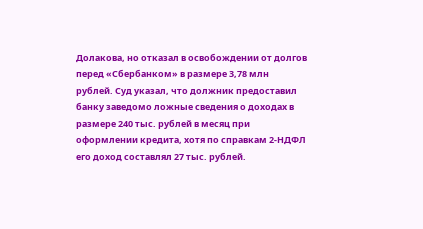Долакова, но отказал в освобождении от долгов перед «Сбербанком» в размере 3,78 млн рублей. Суд указал, что должник предоставил банку заведомо ложные сведения о доходах в размере 240 тыс. рублей в месяц при оформлении кредита, хотя по справкам 2-НДФЛ его доход составлял 27 тыс. рублей.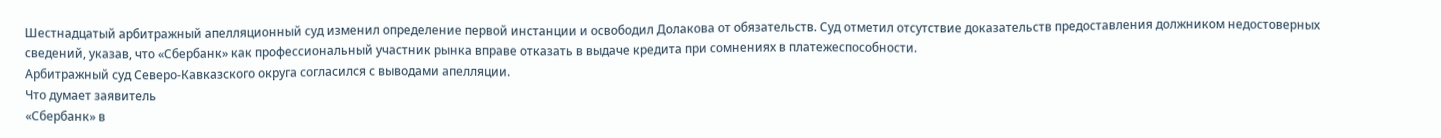Шестнадцатый арбитражный апелляционный суд изменил определение первой инстанции и освободил Долакова от обязательств. Суд отметил отсутствие доказательств предоставления должником недостоверных сведений, указав, что «Сбербанк» как профессиональный участник рынка вправе отказать в выдаче кредита при сомнениях в платежеспособности.
Арбитражный суд Северо-Кавказского округа согласился с выводами апелляции.
Что думает заявитель
«Сбербанк» в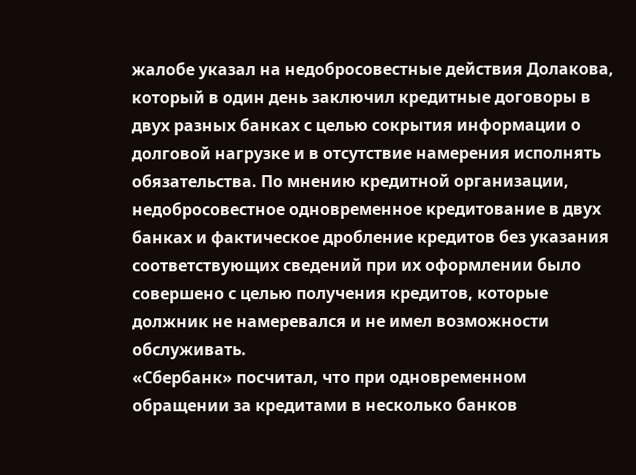жалобе указал на недобросовестные действия Долакова, который в один день заключил кредитные договоры в двух разных банках с целью сокрытия информации о долговой нагрузке и в отсутствие намерения исполнять обязательства. По мнению кредитной организации, недобросовестное одновременное кредитование в двух банках и фактическое дробление кредитов без указания соответствующих сведений при их оформлении было совершено с целью получения кредитов, которые должник не намеревался и не имел возможности обслуживать.
«Сбербанк» посчитал, что при одновременном обращении за кредитами в несколько банков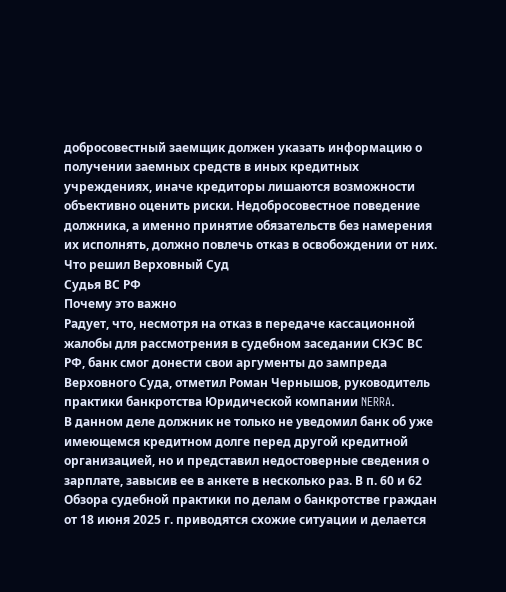добросовестный заемщик должен указать информацию о получении заемных средств в иных кредитных учреждениях, иначе кредиторы лишаются возможности объективно оценить риски. Недобросовестное поведение должника, а именно принятие обязательств без намерения их исполнять, должно повлечь отказ в освобождении от них.
Что решил Верховный Суд
Судья ВС РФ
Почему это важно
Радует, что, несмотря на отказ в передаче кассационной жалобы для рассмотрения в судебном заседании СКЭС ВС РФ, банк смог донести свои аргументы до зампреда Верховного Суда, отметил Роман Чернышов, руководитель практики банкротства Юридической компании NERRA.
В данном деле должник не только не уведомил банк об уже имеющемся кредитном долге перед другой кредитной организацией, но и представил недостоверные сведения о зарплате, завысив ее в анкете в несколько раз. В п. 60 и 62 Обзора судебной практики по делам о банкротстве граждан от 18 июня 2025 г. приводятся схожие ситуации и делается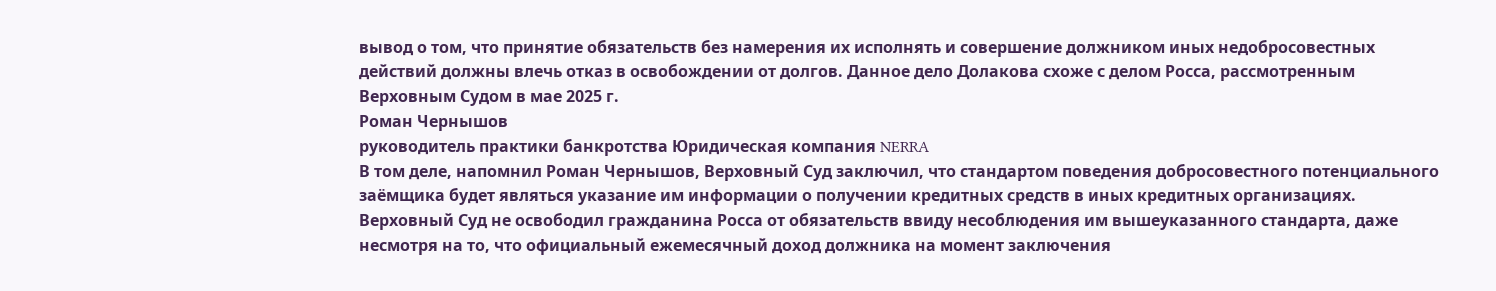вывод о том, что принятие обязательств без намерения их исполнять и совершение должником иных недобросовестных действий должны влечь отказ в освобождении от долгов. Данное дело Долакова схоже с делом Росса, рассмотренным Верховным Судом в мае 2025 г.
Роман Чернышов
руководитель практики банкротства Юридическая компания NERRA
В том деле, напомнил Роман Чернышов, Верховный Суд заключил, что стандартом поведения добросовестного потенциального заёмщика будет являться указание им информации о получении кредитных средств в иных кредитных организациях. Верховный Суд не освободил гражданина Росса от обязательств ввиду несоблюдения им вышеуказанного стандарта, даже несмотря на то, что официальный ежемесячный доход должника на момент заключения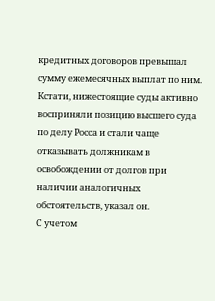кредитных договоров превышал сумму ежемесячных выплат по ним. Кстати, нижестоящие суды активно восприняли позицию высшего суда по делу Росса и стали чаще отказывать должникам в освобождении от долгов при наличии аналогичных обстоятельств, указал он.
С учетом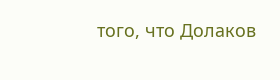того, что Долаков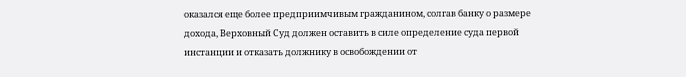оказался еще более предприимчивым гражданином, солгав банку о размере дохода, Верховный Суд должен оставить в силе определение суда первой инстанции и отказать должнику в освобождении от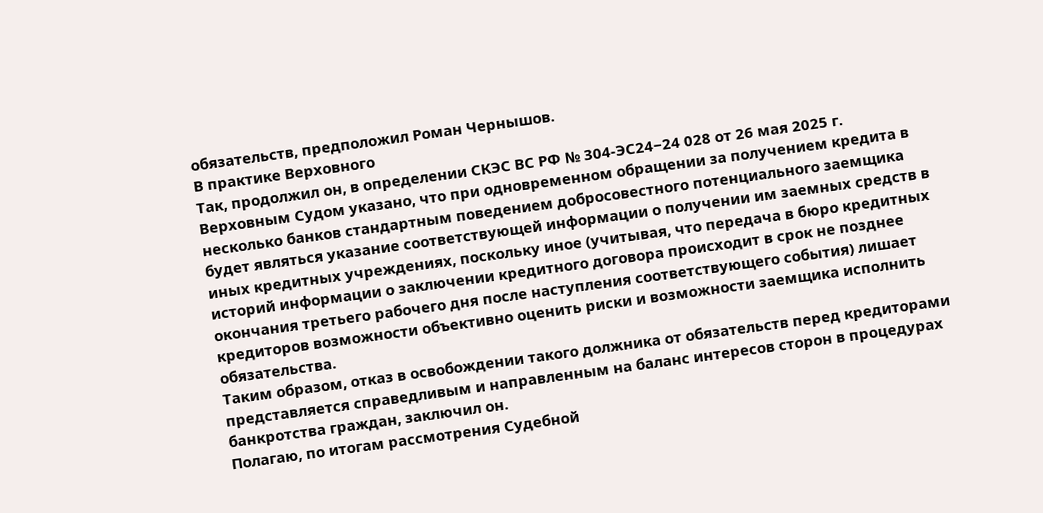обязательств, предположил Роман Чернышов.
В практике Верховного
Так, продолжил он, в определении СКЭС ВС РФ № 304-ЭС24−24 028 от 26 мая 2025 г. Верховным Судом указано, что при одновременном обращении за получением кредита в несколько банков стандартным поведением добросовестного потенциального заемщика будет являться указание соответствующей информации о получении им заемных средств в иных кредитных учреждениях, поскольку иное (учитывая, что передача в бюро кредитных историй информации о заключении кредитного договора происходит в срок не позднее окончания третьего рабочего дня после наступления соответствующего события) лишает кредиторов возможности объективно оценить риски и возможности заемщика исполнить обязательства.
Таким образом, отказ в освобождении такого должника от обязательств перед кредиторами представляется справедливым и направленным на баланс интересов сторон в процедурах банкротства граждан, заключил он.
Полагаю, по итогам рассмотрения Судебной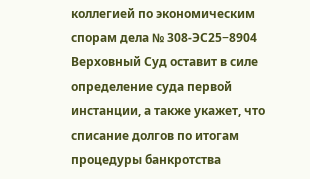коллегией по экономическим спорам дела № 308-ЭС25−8904 Верховный Суд оставит в силе определение суда первой инстанции, а также укажет, что списание долгов по итогам процедуры банкротства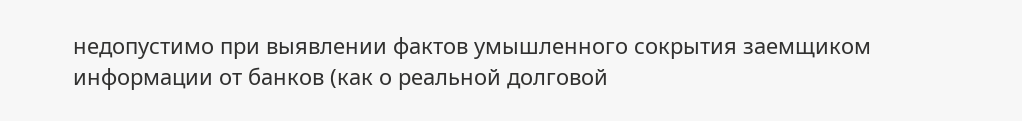недопустимо при выявлении фактов умышленного сокрытия заемщиком информации от банков (как о реальной долговой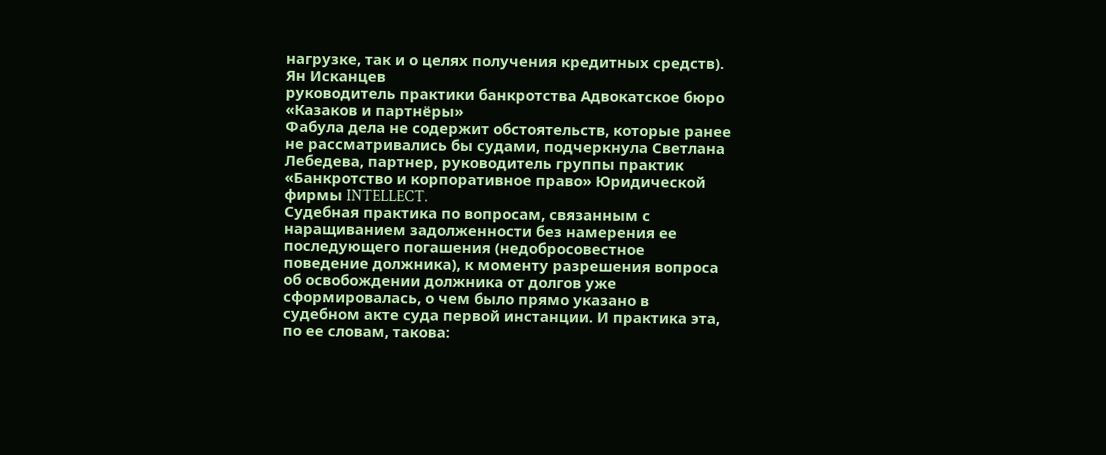нагрузке, так и о целях получения кредитных средств).
Ян Исканцев
руководитель практики банкротства Адвокатское бюро «Казаков и партнёры»
Фабула дела не содержит обстоятельств, которые ранее не рассматривались бы судами, подчеркнула Светлана Лебедева, партнер, руководитель группы практик «Банкротство и корпоративное право» Юридической фирмы INTELLECT.
Судебная практика по вопросам, связанным с наращиванием задолженности без намерения ее последующего погашения (недобросовестное поведение должника), к моменту разрешения вопроса об освобождении должника от долгов уже сформировалась, о чем было прямо указано в судебном акте суда первой инстанции. И практика эта, по ее словам, такова: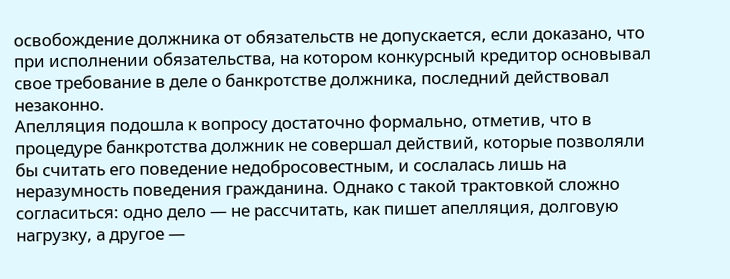освобождение должника от обязательств не допускается, если доказано, что при исполнении обязательства, на котором конкурсный кредитор основывал свое требование в деле о банкротстве должника, последний действовал незаконно.
Апелляция подошла к вопросу достаточно формально, отметив, что в процедуре банкротства должник не совершал действий, которые позволяли бы считать его поведение недобросовестным, и сослалась лишь на неразумность поведения гражданина. Однако с такой трактовкой сложно согласиться: одно дело — не рассчитать, как пишет апелляция, долговую нагрузку, а другое —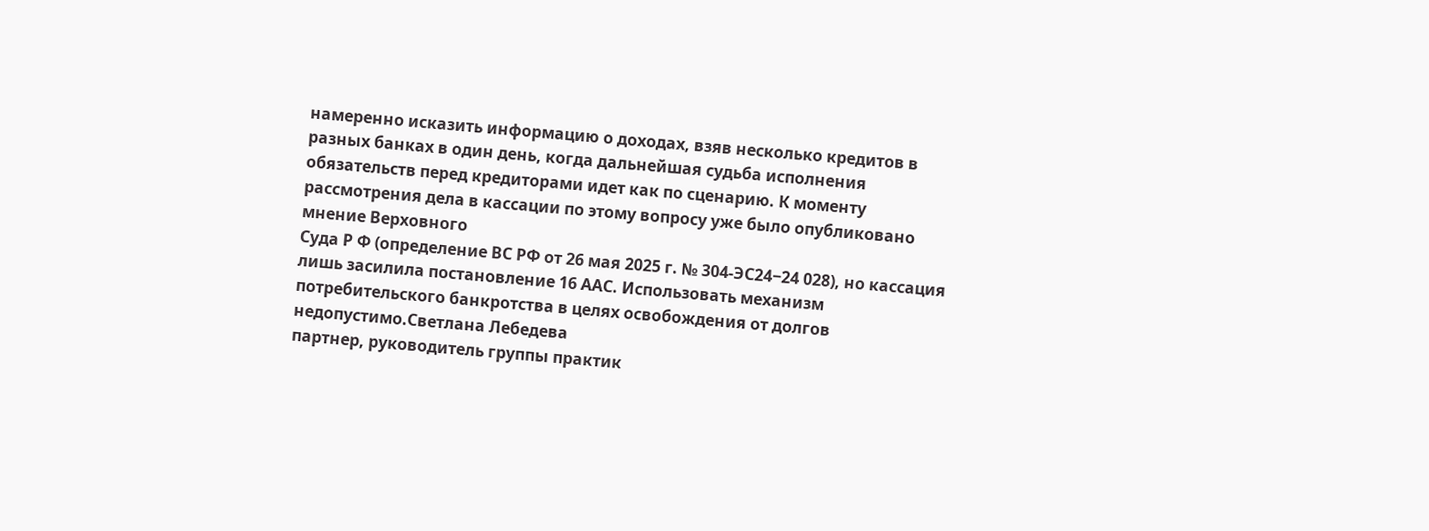намеренно исказить информацию о доходах, взяв несколько кредитов в разных банках в один день, когда дальнейшая судьба исполнения обязательств перед кредиторами идет как по сценарию. К моменту рассмотрения дела в кассации по этому вопросу уже было опубликовано мнение Верховного
Суда Р Ф (определение ВС РФ от 26 мая 2025 г. № 304-ЭС24−24 028), но кассация лишь засилила постановление 16 ААС. Использовать механизм потребительского банкротства в целях освобождения от долгов недопустимо.Светлана Лебедева
партнер, руководитель группы практик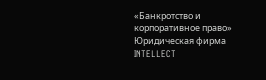«Банкротство и корпоративное право» Юридическая фирма INTELLECT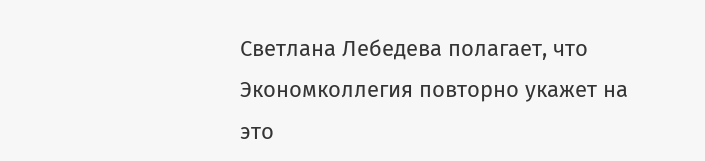Светлана Лебедева полагает, что Экономколлегия повторно укажет на это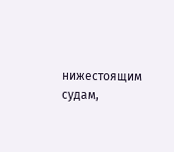нижестоящим судам,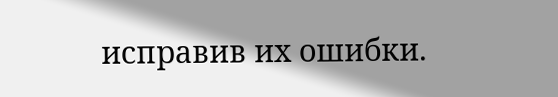исправив их ошибки.